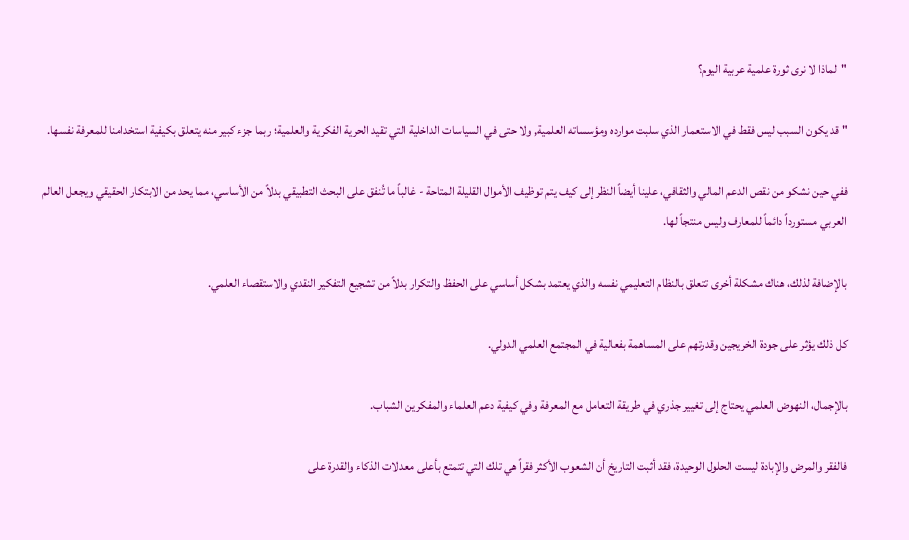"لماذا لا نرى ثورة علمية عربية اليوم؟

" قد يكون السبب ليس فقط في الاستعمار الذي سلبت موارده ومؤسساته العلمية, ولا حتى في السياسات الداخلية التي تقيد الحرية الفكرية والعلمية؛ ربما جزء كبير منه يتعلق بكيفية استخدامنا للمعرفة نفسها.

ففي حين نشكو من نقص الدعم المالي والثقافي، علينا أيضاً النظر إلى كيف يتم توظيف الأموال القليلة المتاحة - غالباً ما تُنفق على البحث التطبيقي بدلاً من الأساسي، مما يحد من الابتكار الحقيقي ويجعل العالم العربي مستورداً دائماً للمعارف وليس منتجاً لها.

بالإضافة لذلك، هناك مشكلة أخرى تتعلق بالنظام التعليمي نفسه والذي يعتمد بشكل أساسي على الحفظ والتكرار بدلاً من تشجيع التفكير النقدي والاستقصاء العلمي.

كل ذلك يؤثر على جودة الخريجين وقدرتهم على المساهمة بفعالية في المجتمع العلمي الدولي.

بالإجمال، النهوض العلمي يحتاج إلى تغيير جذري في طريقة التعامل مع المعرفة وفي كيفية دعم العلماء والمفكرين الشباب.

فالفقر والمرض والإبادة ليست الحلول الوحيدة، فقد أثبت التاريخ أن الشعوب الأكثر فقراً هي تلك التي تتمتع بأعلى معدلات الذكاء والقدرة على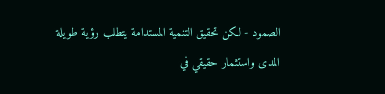الصمود - لكن تحقيق التنمية المستدامة يتطلب رؤية طويلة المدى واستثمار حقيقي في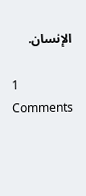الإنسان.

1 Comments